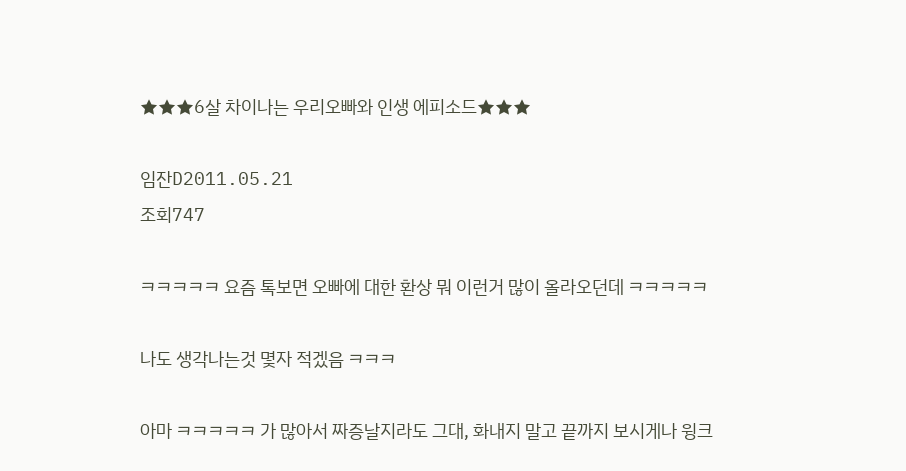★★★6살 차이나는 우리오빠와 인생 에피소드★★★

임잔D2011.05.21
조회747

ㅋㅋㅋㅋㅋ 요즘 톡보면 오빠에 대한 환상 뭐 이런거 많이 올라오던데 ㅋㅋㅋㅋㅋ

나도 생각나는것 몇자 적겠음 ㅋㅋㅋ

아마 ㅋㅋㅋㅋㅋ 가 많아서 짜증날지라도 그대, 화내지 말고 끝까지 보시게나 윙크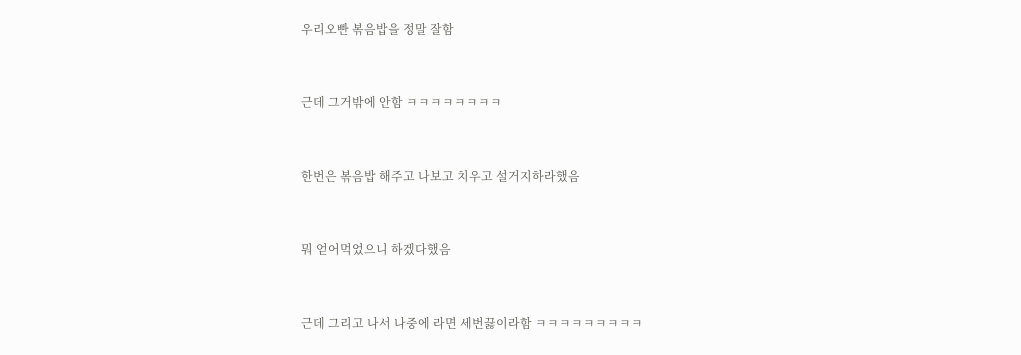우리오빤 볶음밥을 정말 잘함



근데 그거밖에 안함 ㅋㅋㅋㅋㅋㅋㅋㅋ



한번은 볶음밥 해주고 나보고 치우고 설거지하라했음



뭐 얻어먹었으니 하겠다했음



근데 그리고 나서 나중에 라면 세번끓이라함 ㅋㅋㅋㅋㅋㅋㅋㅋㅋ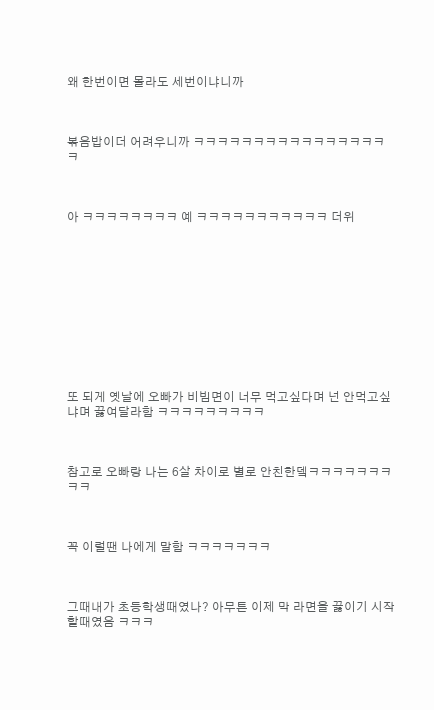왜 한번이면 몰라도 세번이냐니까



볶음밥이더 어려우니까 ㅋㅋㅋㅋㅋㅋㅋㅋㅋㅋㅋㅋㅋㅋㅋㅋㅋ



아 ㅋㅋㅋㅋㅋㅋㅋㅋ 예 ㅋㅋㅋㅋㅋㅋㅋㅋㅋㅋㅋ 더위











또 되게 옛날에 오빠가 비빔면이 너무 먹고싶다며 넌 안먹고싶냐며 끓여달라함 ㅋㅋㅋㅋㅋㅋㅋㅋㅋ



참고로 오빠랑 나는 6살 차이로 별로 안친한뎈ㅋㅋㅋㅋㅋㅋㅋㅋㅋ



꼭 이럴땐 나에게 말함 ㅋㅋㅋㅋㅋㅋㅋ



그때내가 초등학생때였나? 아무튼 이제 막 라면을 끓이기 시작할때였음 ㅋㅋㅋ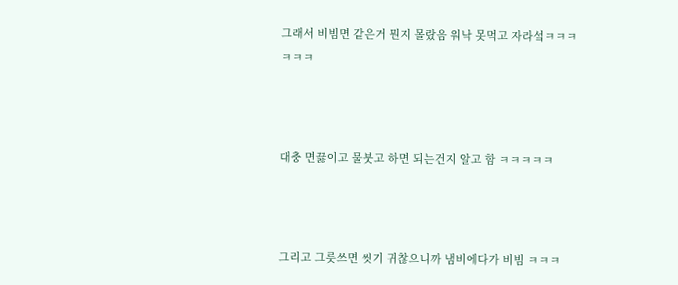그래서 비빔면 같은거 뭔지 몰랐음 워낙 못먹고 자라섴ㅋㅋㅋㅋㅋㅋ



대충 면끓이고 물붓고 하면 되는건지 알고 함 ㅋㅋㅋㅋㅋ



그리고 그릇쓰면 씻기 귀찮으니까 냄비에다가 비빔 ㅋㅋㅋ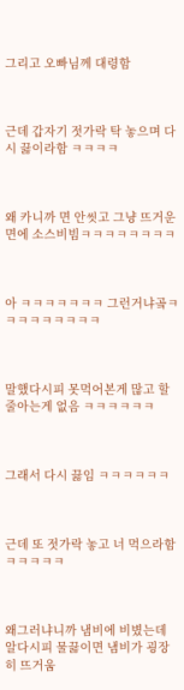그리고 오빠님께 대령함



근데 갑자기 젓가락 탁 놓으며 다시 끓이라함 ㅋㅋㅋㅋ



왜 카니까 면 안씻고 그냥 뜨거운 면에 소스비빔ㅋㅋㅋㅋㅋㅋㅋㅋ



아 ㅋㅋㅋㅋㅋㅋㅋ 그런거냐곸ㅋㅋㅋㅋㅋㅋㅋㅋㅋ



말했다시피 못먹어본게 많고 할줄아는게 없음 ㅋㅋㅋㅋㅋㅋ



그래서 다시 끓임 ㅋㅋㅋㅋㅋㅋ



근데 또 젓가락 놓고 너 먹으라함 ㅋㅋㅋㅋㅋ



왜그러냐니까 냄비에 비볐는데 알다시피 물끓이면 냄비가 굉장히 뜨거움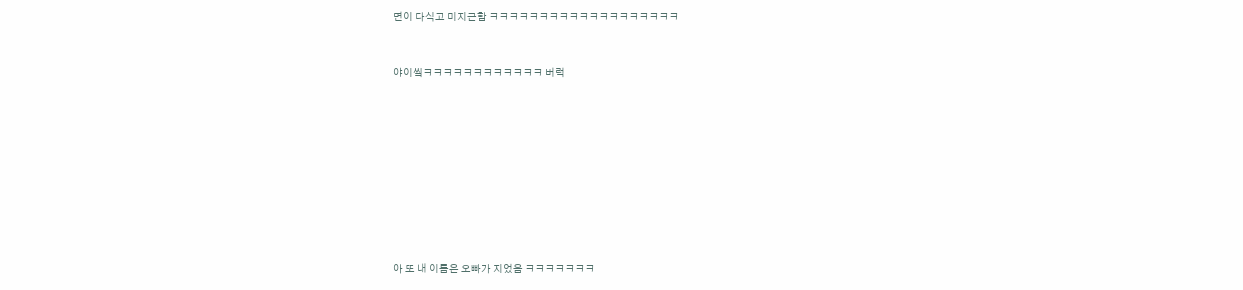면이 다식고 미지근함 ㅋㅋㅋㅋㅋㅋㅋㅋㅋㅋㅋㅋㅋㅋㅋㅋㅋㅋㅋ



야이앀ㅋㅋㅋㅋㅋㅋㅋㅋㅋㅋㅋㅋ 버럭













아 또 내 이름은 오빠가 지었음 ㅋㅋㅋㅋㅋㅋㅋ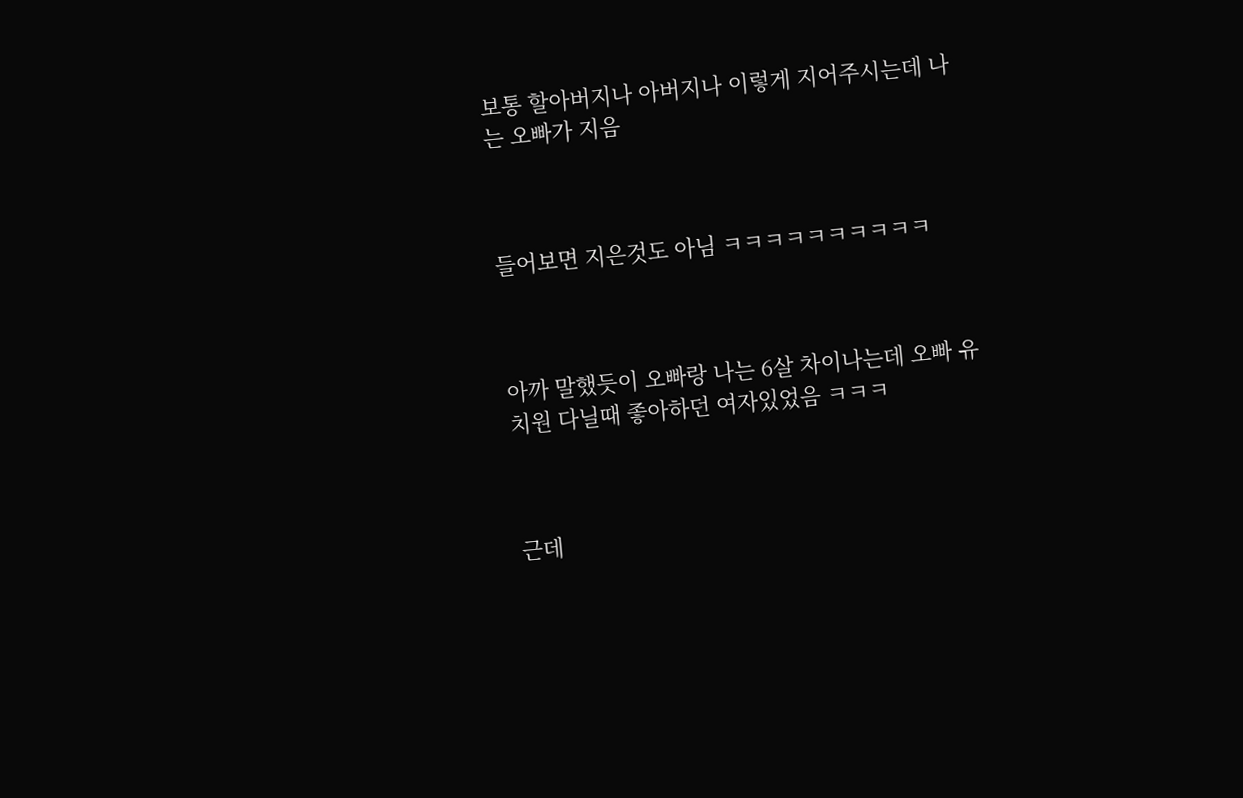보통 할아버지나 아버지나 이렇게 지어주시는데 나는 오빠가 지음



들어보면 지은것도 아님 ㅋㅋㅋㅋㅋㅋㅋㅋㅋㅋ



아까 말했듯이 오빠랑 나는 6살 차이나는데 오빠 유치원 다닐때 좋아하던 여자있었음 ㅋㅋㅋ



근데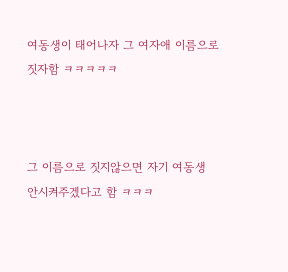여동생이 태어나자 그 여자애 이름으로 짓자함 ㅋㅋㅋㅋㅋ



그 이름으로 짓지않으면 자기 여동생 안시켜주겠다고 함 ㅋㅋㅋ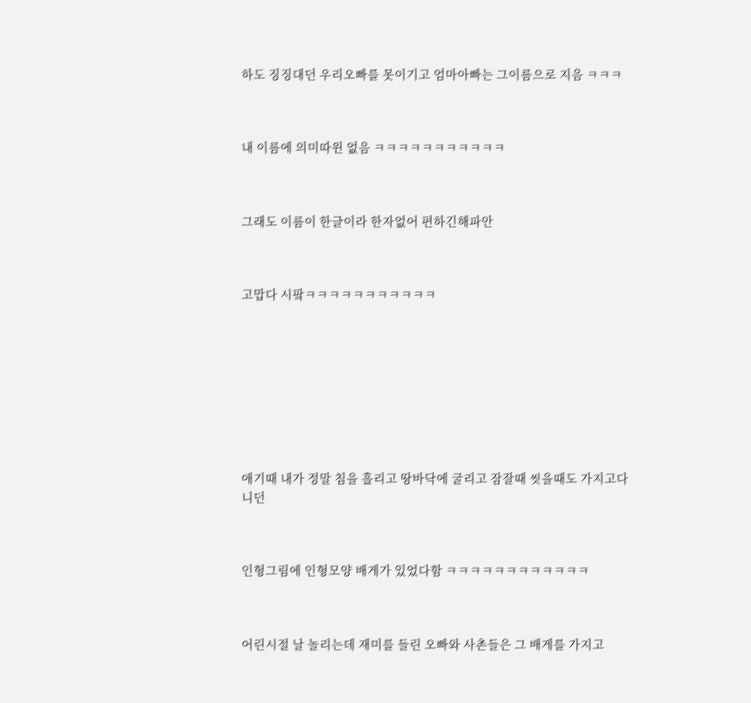하도 징징대던 우리오빠를 못이기고 엄마아빠는 그이름으로 지음 ㅋㅋㅋ



내 이름에 의미따윈 없음 ㅋㅋㅋㅋㅋㅋㅋㅋㅋㅋㅋ



그래도 이름이 한글이라 한자없어 편하긴해파안



고맙다 시팤ㅋㅋㅋㅋㅋㅋㅋㅋㅋㅋㅋ









애기때 내가 정말 침을 흘리고 땅바닥에 굴리고 잠잘때 씻을때도 가지고다니던



인형그림에 인형모양 배게가 있었다함 ㅋㅋㅋㅋㅋㅋㅋㅋㅋㅋㅋㅋ



어린시절 날 놀리는데 재미를 들린 오빠와 사촌들은 그 배게를 가지고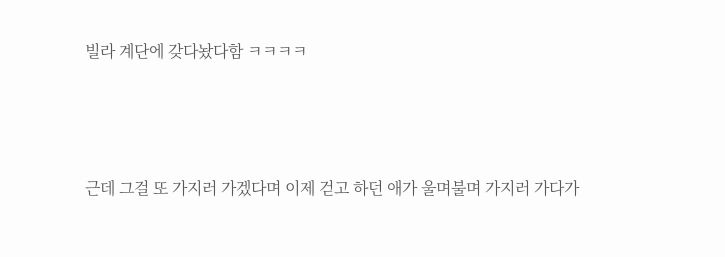빌라 계단에 갖다놨다함 ㅋㅋㅋㅋ



근데 그걸 또 가지러 가겠다며 이제 걷고 하던 애가 울며불며 가지러 가다가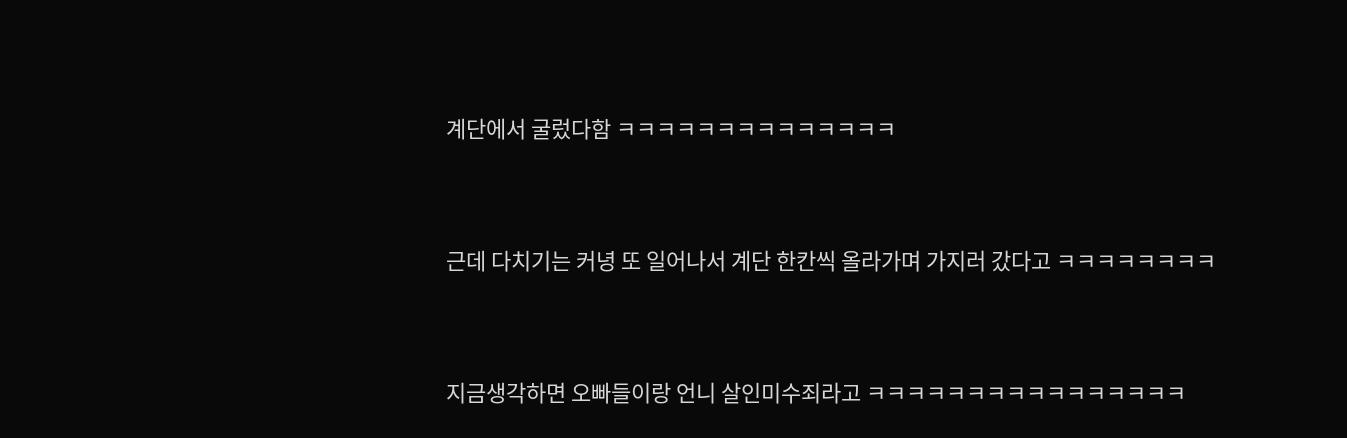계단에서 굴렀다함 ㅋㅋㅋㅋㅋㅋㅋㅋㅋㅋㅋㅋㅋㅋ



근데 다치기는 커녕 또 일어나서 계단 한칸씩 올라가며 가지러 갔다고 ㅋㅋㅋㅋㅋㅋㅋㅋ



지금생각하면 오빠들이랑 언니 살인미수죄라고 ㅋㅋㅋㅋㅋㅋㅋㅋㅋㅋㅋㅋㅋㅋㅋㅋ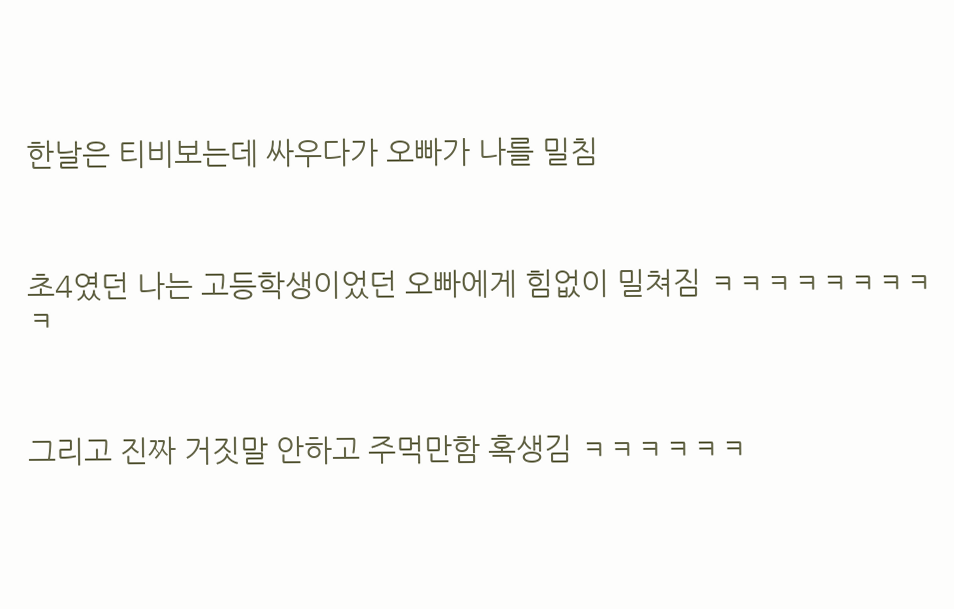한날은 티비보는데 싸우다가 오빠가 나를 밀침



초4였던 나는 고등학생이었던 오빠에게 힘없이 밀쳐짐 ㅋㅋㅋㅋㅋㅋㅋㅋㅋ



그리고 진짜 거짓말 안하고 주먹만함 혹생김 ㅋㅋㅋㅋㅋㅋ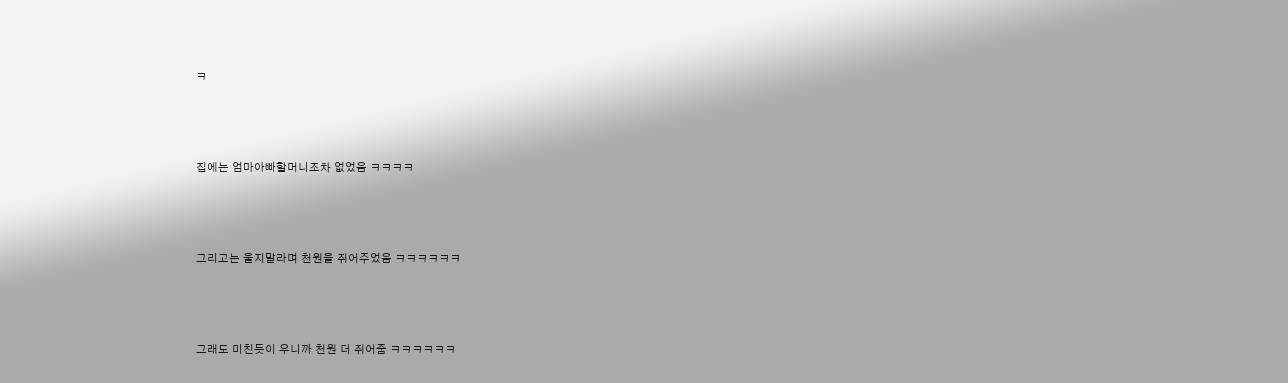ㅋ



집에는 엄마아빠할머니조차 없었음 ㅋㅋㅋㅋ



그리고는 울지말라며 천원을 쥐어주었음 ㅋㅋㅋㅋㅋㅋ



그래도 미친듯이 우니까 천원 더 쥐어줌 ㅋㅋㅋㅋㅋㅋ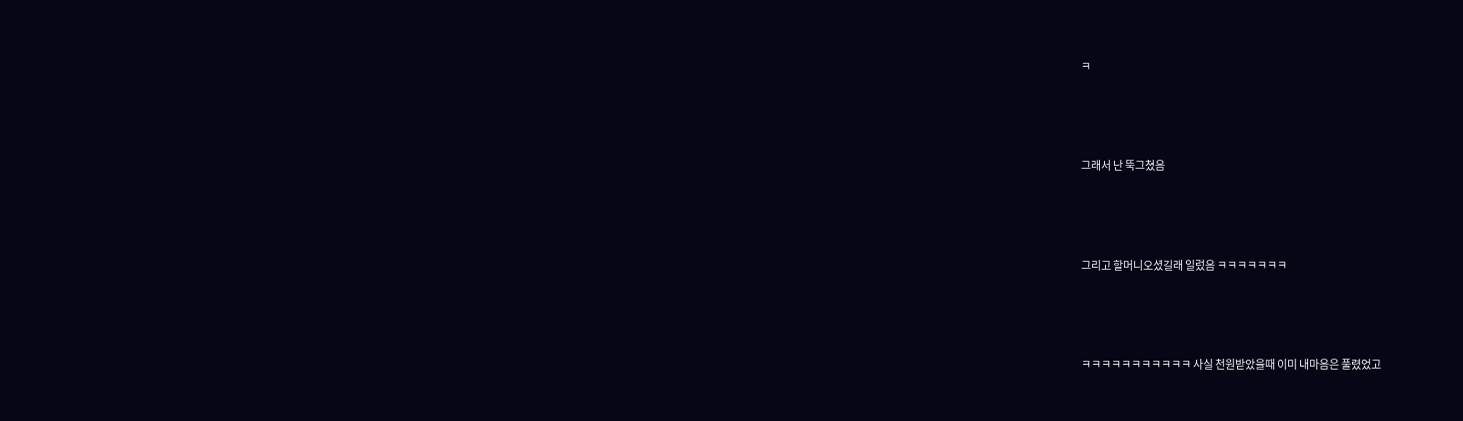ㅋ



그래서 난 뚝그쳤음



그리고 할머니오셨길래 일렀음 ㅋㅋㅋㅋㅋㅋㅋ



ㅋㅋㅋㅋㅋㅋㅋㅋㅋㅋㅋ 사실 천원받았을때 이미 내마음은 풀렸었고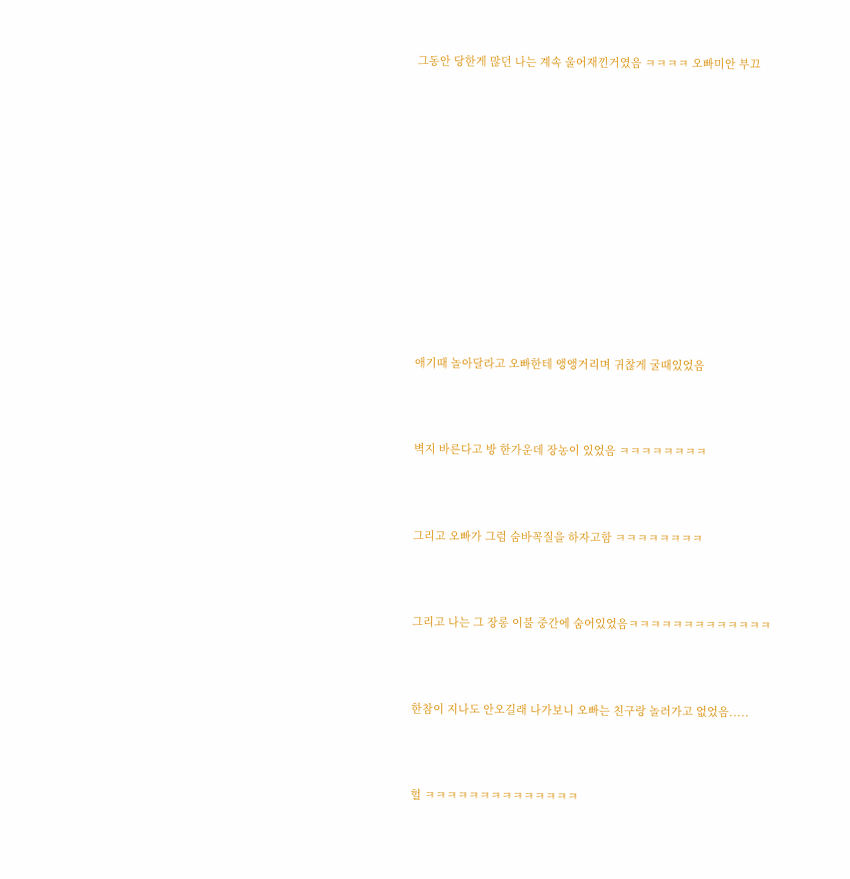그동안 당한게 많던 나는 계속 울어재낀거였음 ㅋㅋㅋㅋ 오빠미안 부끄













애기때 놀아달라고 오빠한테 앵앵거리며 귀찮게 굴때있었음



벽지 바른다고 방 한가운데 장농이 있었음 ㅋㅋㅋㅋㅋㅋㅋㅋ



그리고 오빠가 그럼 숨바꼭질을 하자고함 ㅋㅋㅋㅋㅋㅋㅋㅋ



그리고 나는 그 장롱 이불 중간에 숨어있었음ㅋㅋㅋㅋㅋㅋㅋㅋㅋㅋㅋㅋㅋ



한참이 지나도 안오길래 나가보니 오빠는 친구랑 놀러가고 없었음.....



헐 ㅋㅋㅋㅋㅋㅋㅋㅋㅋㅋㅋㅋㅋㅋ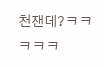천잰데?ㅋㅋㅋㅋㅋ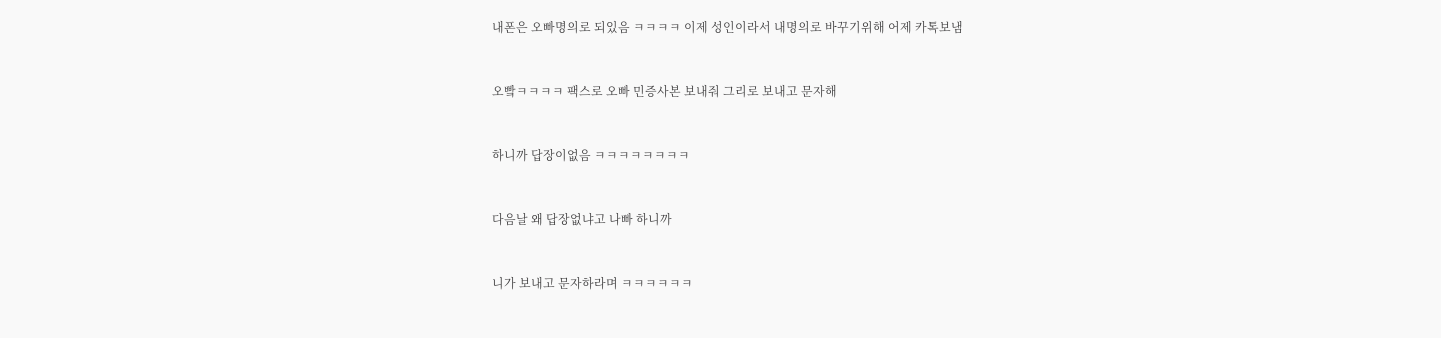내폰은 오빠명의로 되있음 ㅋㅋㅋㅋ 이제 성인이라서 내명의로 바꾸기위해 어제 카톡보냄



오빸ㅋㅋㅋㅋ 팩스로 오빠 민증사본 보내줘 그리로 보내고 문자해



하니까 답장이없음 ㅋㅋㅋㅋㅋㅋㅋㅋ



다음날 왜 답장없냐고 나빠 하니까



니가 보내고 문자하라며 ㅋㅋㅋㅋㅋㅋ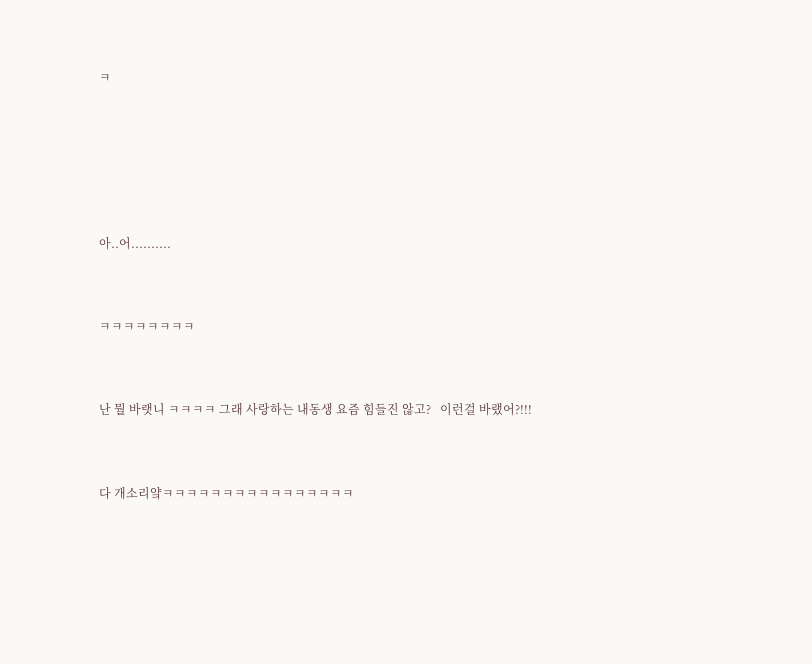ㅋ







아..어..........



ㅋㅋㅋㅋㅋㅋㅋㅋ



난 뭘 바랫니 ㅋㅋㅋㅋ 그래 사랑하는 내동생 요즘 힘들진 않고?   이런걸 바랬어?!!!



다 개소리얔ㅋㅋㅋㅋㅋㅋㅋㅋㅋㅋㅋㅋㅋㅋㅋㅋ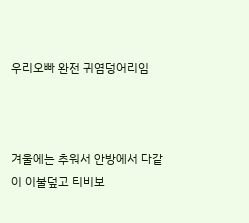우리오빠 완전 귀염덩어리임



겨울에는 추워서 안방에서 다같이 이불덮고 티비보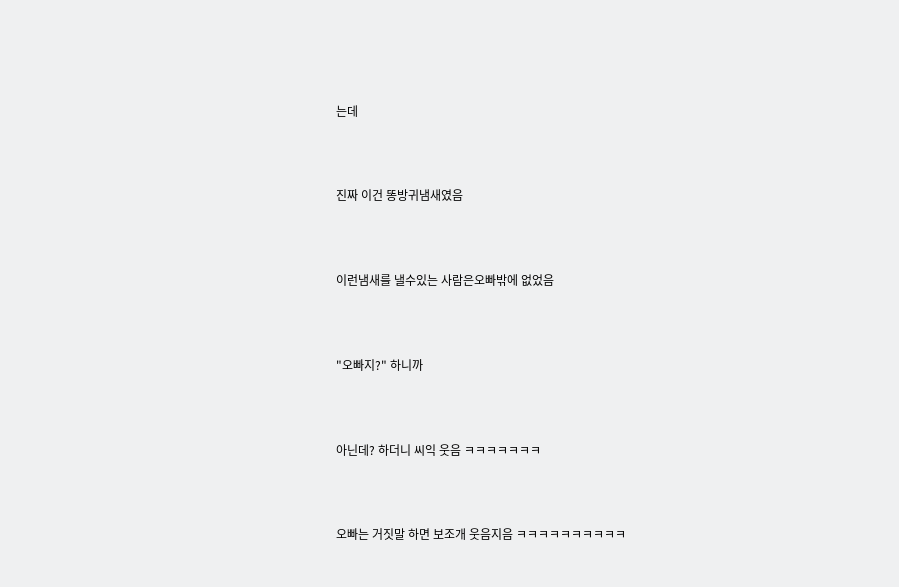는데



진짜 이건 똥방귀냄새였음



이런냄새를 낼수있는 사람은오빠밖에 없었음



"오빠지?" 하니까



아닌데? 하더니 씨익 웃음 ㅋㅋㅋㅋㅋㅋㅋ



오빠는 거짓말 하면 보조개 웃음지음 ㅋㅋㅋㅋㅋㅋㅋㅋㅋㅋ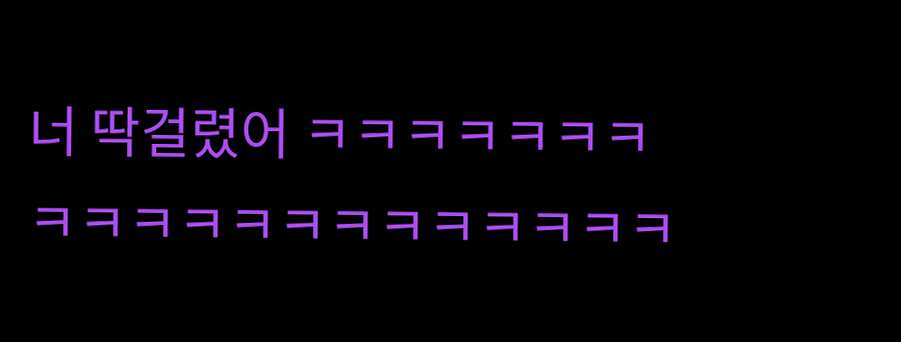너 딱걸렸어 ㅋㅋㅋㅋㅋㅋㅋㅋㅋㅋㅋㅋㅋㅋㅋㅋㅋㅋㅋㅋ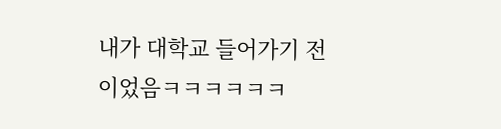내가 대학교 들어가기 전이었음ㅋㅋㅋㅋㅋㅋ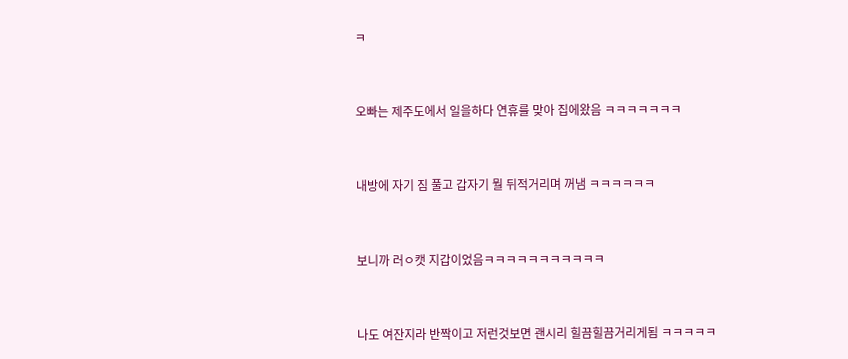ㅋ



오빠는 제주도에서 일을하다 연휴를 맞아 집에왔음 ㅋㅋㅋㅋㅋㅋㅋ



내방에 자기 짐 풀고 갑자기 뭘 뒤적거리며 꺼냄 ㅋㅋㅋㅋㅋㅋ



보니까 러ㅇ캣 지갑이었음ㅋㅋㅋㅋㅋㅋㅋㅋㅋㅋㅋ



나도 여잔지라 반짝이고 저런것보면 괜시리 힐끔힐끔거리게됨 ㅋㅋㅋㅋㅋ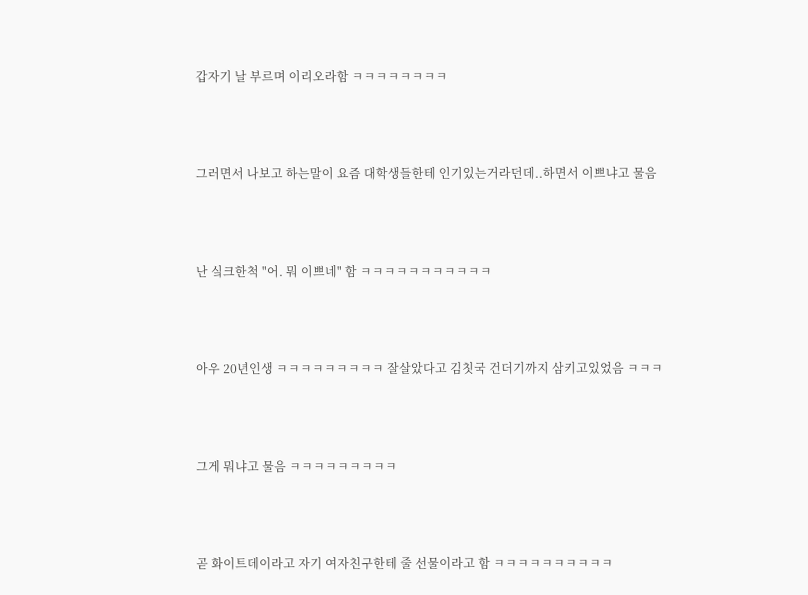갑자기 날 부르며 이리오라함 ㅋㅋㅋㅋㅋㅋㅋㅋ



그러면서 나보고 하는말이 요즘 대학생들한테 인기있는거라던데..하면서 이쁘냐고 물음



난 싴크한척 "어. 뭐 이쁘네" 함 ㅋㅋㅋㅋㅋㅋㅋㅋㅋㅋㅋ



아우 20년인생 ㅋㅋㅋㅋㅋㅋㅋㅋㅋ 잘살았다고 김칫국 건더기까지 삼키고있었음 ㅋㅋㅋ



그게 뭐냐고 물음 ㅋㅋㅋㅋㅋㅋㅋㅋㅋ



곧 화이트데이라고 자기 여자친구한테 줄 선물이라고 함 ㅋㅋㅋㅋㅋㅋㅋㅋㅋㅋ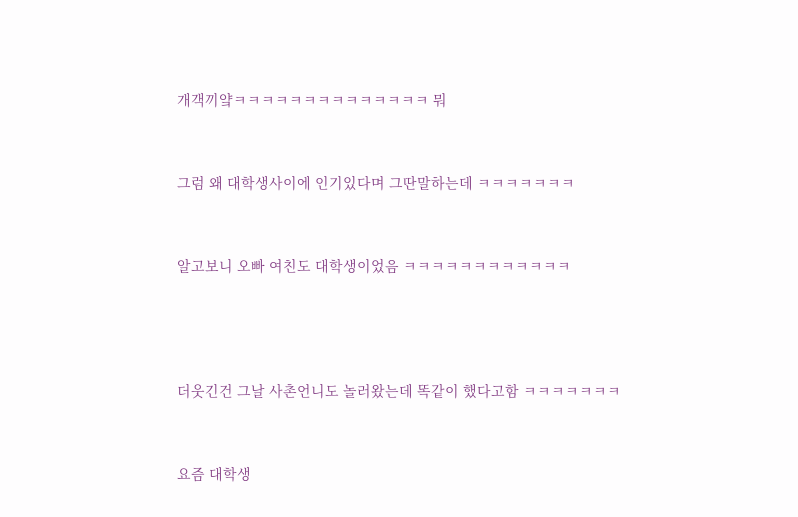개객끼얔ㅋㅋㅋㅋㅋㅋㅋㅋㅋㅋㅋㅋㅋㅋ 뭐



그럼 왜 대학생사이에 인기있다며 그딴말하는데 ㅋㅋㅋㅋㅋㅋㅋ



알고보니 오빠 여친도 대학생이었음 ㅋㅋㅋㅋㅋㅋㅋㅋㅋㅋㅋㅋ





더웃긴건 그날 사촌언니도 놀러왔는데 똑같이 했다고함 ㅋㅋㅋㅋㅋㅋㅋ



요즘 대학생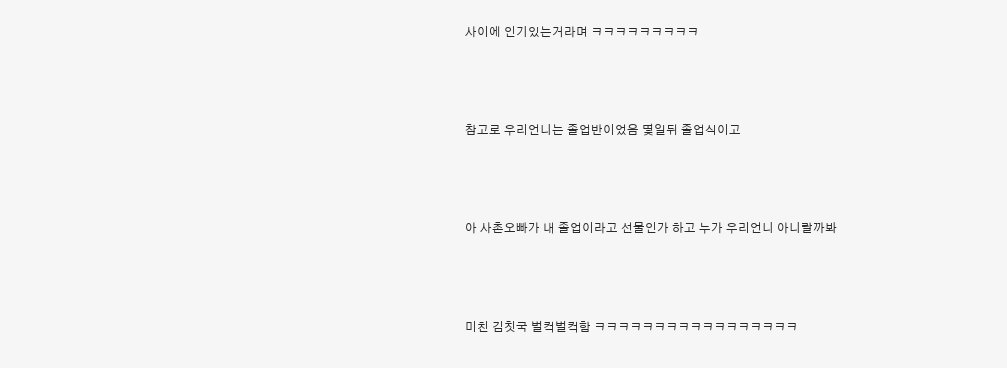사이에 인기있는거라며 ㅋㅋㅋㅋㅋㅋㅋㅋㅋ



참고로 우리언니는 졸업반이었음 몇일뒤 졸업식이고



아 사촌오빠가 내 졸업이라고 선물인가 하고 누가 우리언니 아니랄까봐



미친 김칫국 벌컥벌컥함 ㅋㅋㅋㅋㅋㅋㅋㅋㅋㅋㅋㅋㅋㅋㅋㅋㅋ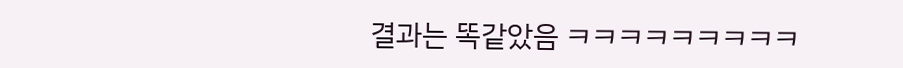결과는 똑같았음 ㅋㅋㅋㅋㅋㅋㅋㅋㅋ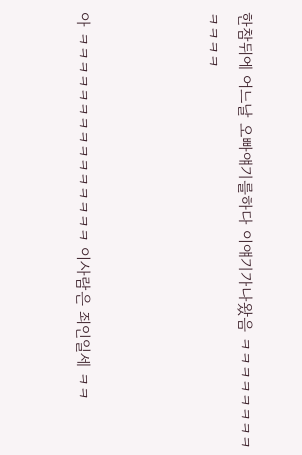한참뒤에 어느날 오빠얘기를하다 이얘기가나왔음 ㅋㅋㅋㅋㅋㅋㅋㅋㅋㅋㅋㅋ



아 ㅋㅋㅋㅋㅋㅋㅋㅋㅋㅋㅋㅋㅋㅋㅋ 이사람은 죄인일세 ㅋㅋ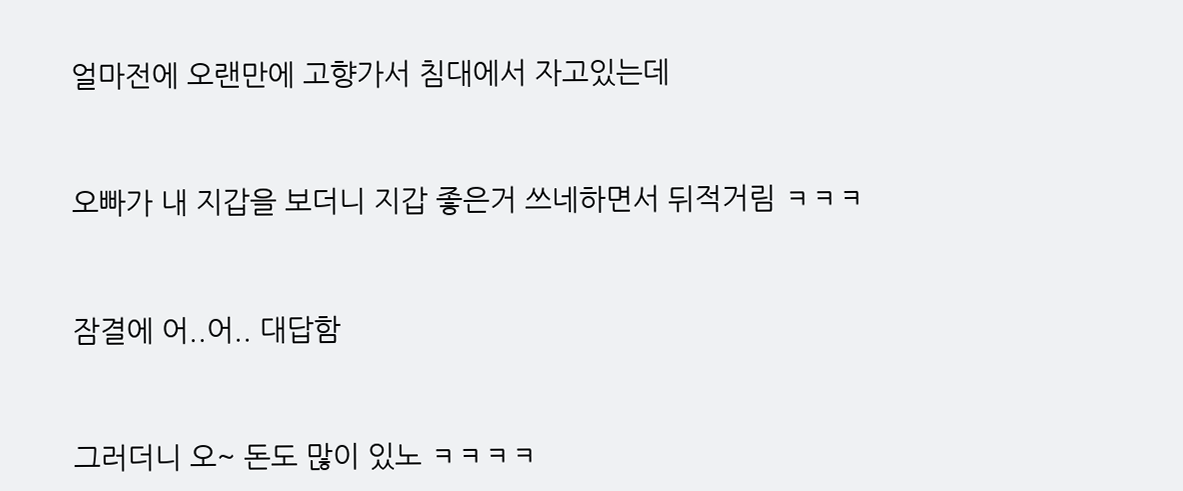얼마전에 오랜만에 고향가서 침대에서 자고있는데



오빠가 내 지갑을 보더니 지갑 좋은거 쓰네하면서 뒤적거림 ㅋㅋㅋ



잠결에 어..어.. 대답함



그러더니 오~ 돈도 많이 있노 ㅋㅋㅋㅋ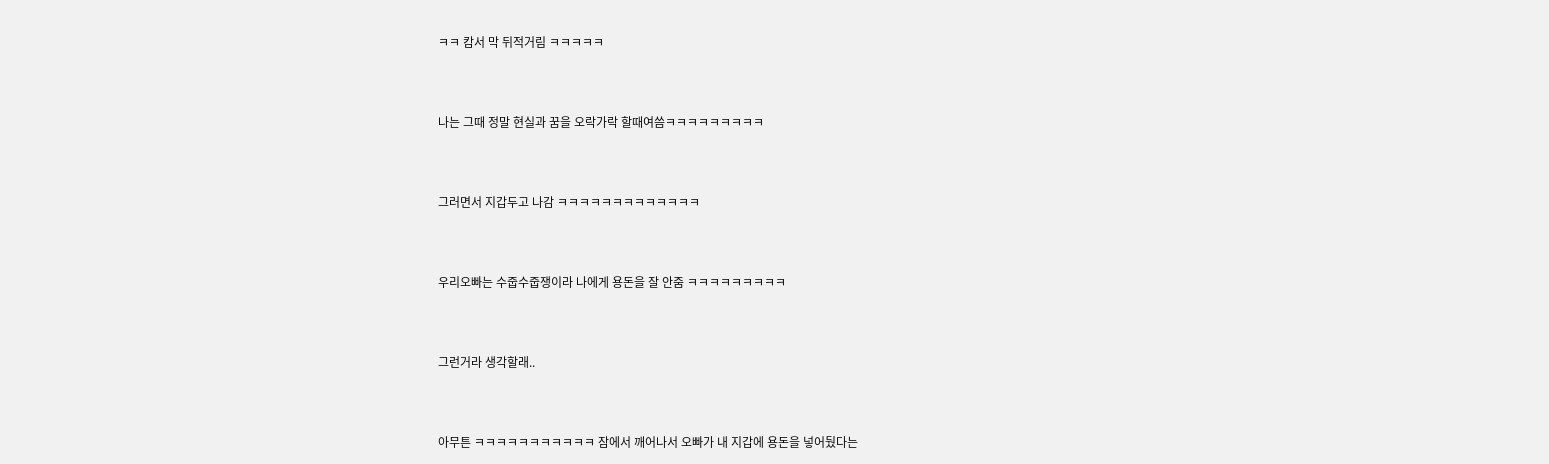ㅋㅋ 캄서 막 뒤적거림 ㅋㅋㅋㅋㅋ



나는 그때 정말 현실과 꿈을 오락가락 할때여씀ㅋㅋㅋㅋㅋㅋㅋㅋㅋ



그러면서 지갑두고 나감 ㅋㅋㅋㅋㅋㅋㅋㅋㅋㅋㅋㅋㅋ



우리오빠는 수줍수줍쟁이라 나에게 용돈을 잘 안줌 ㅋㅋㅋㅋㅋㅋㅋㅋㅋ



그런거라 생각할래..



아무튼 ㅋㅋㅋㅋㅋㅋㅋㅋㅋㅋㅋ 잠에서 깨어나서 오빠가 내 지갑에 용돈을 넣어뒀다는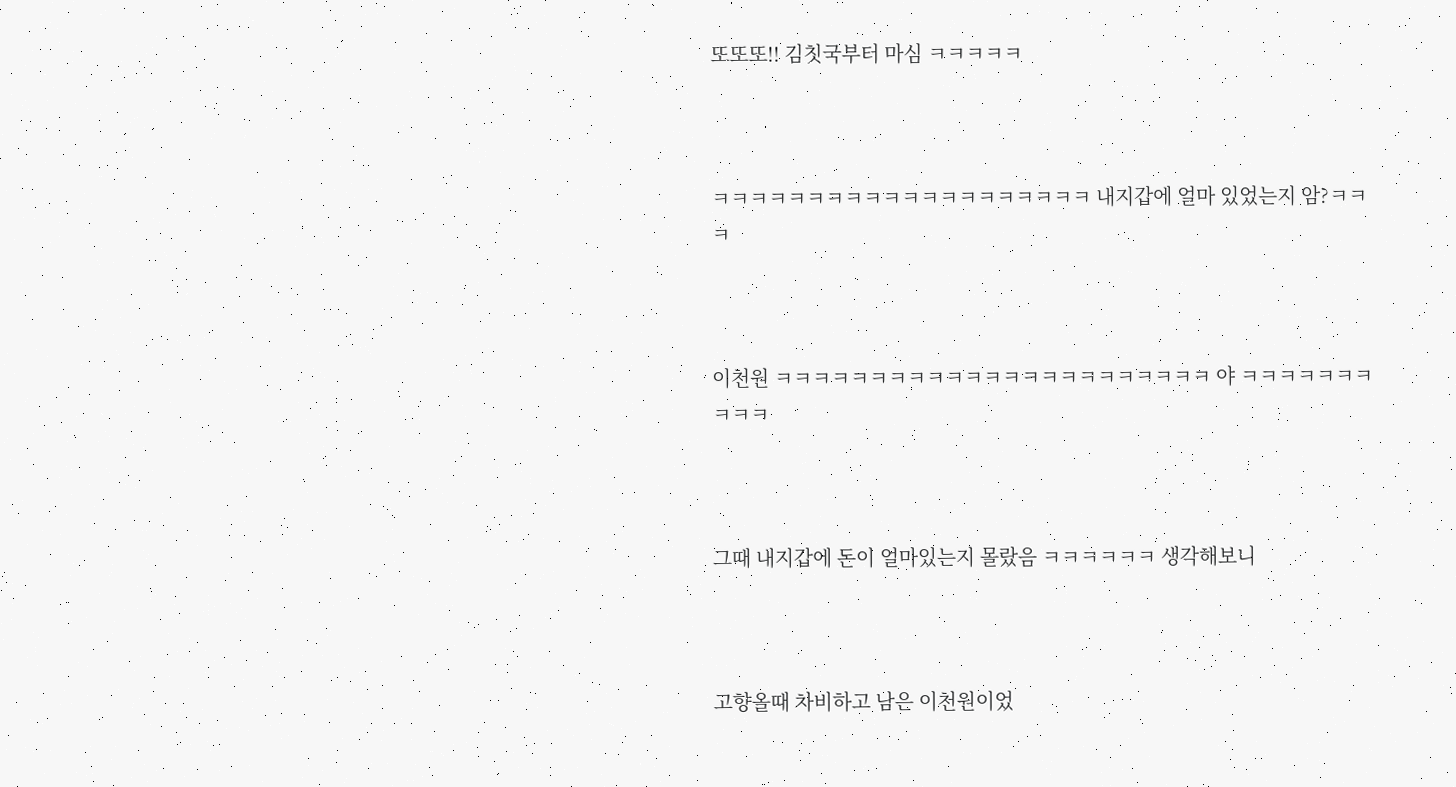또또또!! 김칫국부터 마심 ㅋㅋㅋㅋㅋ



ㅋㅋㅋㅋㅋㅋㅋㅋㅋㅋㅋㅋㅋㅋㅋㅋㅋㅋㅋㅋ 내지갑에 얼마 있었는지 암?ㅋㅋㅋ



이천원 ㅋㅋㅋㅋㅋㅋㅋㅋㅋㅋㅋㅋㅋㅋㅋㅋㅋㅋㅋㅋㅋㅋㅋ 야 ㅋㅋㅋㅋㅋㅋㅋㅋㅋㅋ



그때 내지갑에 돈이 얼마있는지 몰랐음 ㅋㅋㅋㅋㅋㅋ 생각해보니



고향올때 차비하고 남은 이천원이었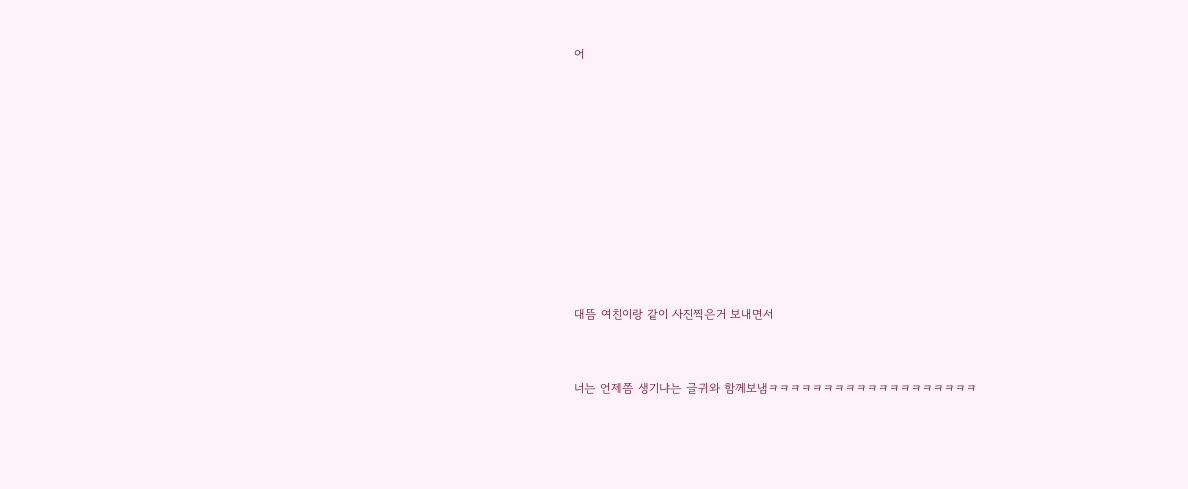어













대뜸 여친이랑 같이 사진찍은거 보내면서



너는 언제쯤 생기냐는 글귀와 함께보냄ㅋㅋㅋㅋㅋㅋㅋㅋㅋㅋㅋㅋㅋㅋㅋㅋㅋㅋㅋ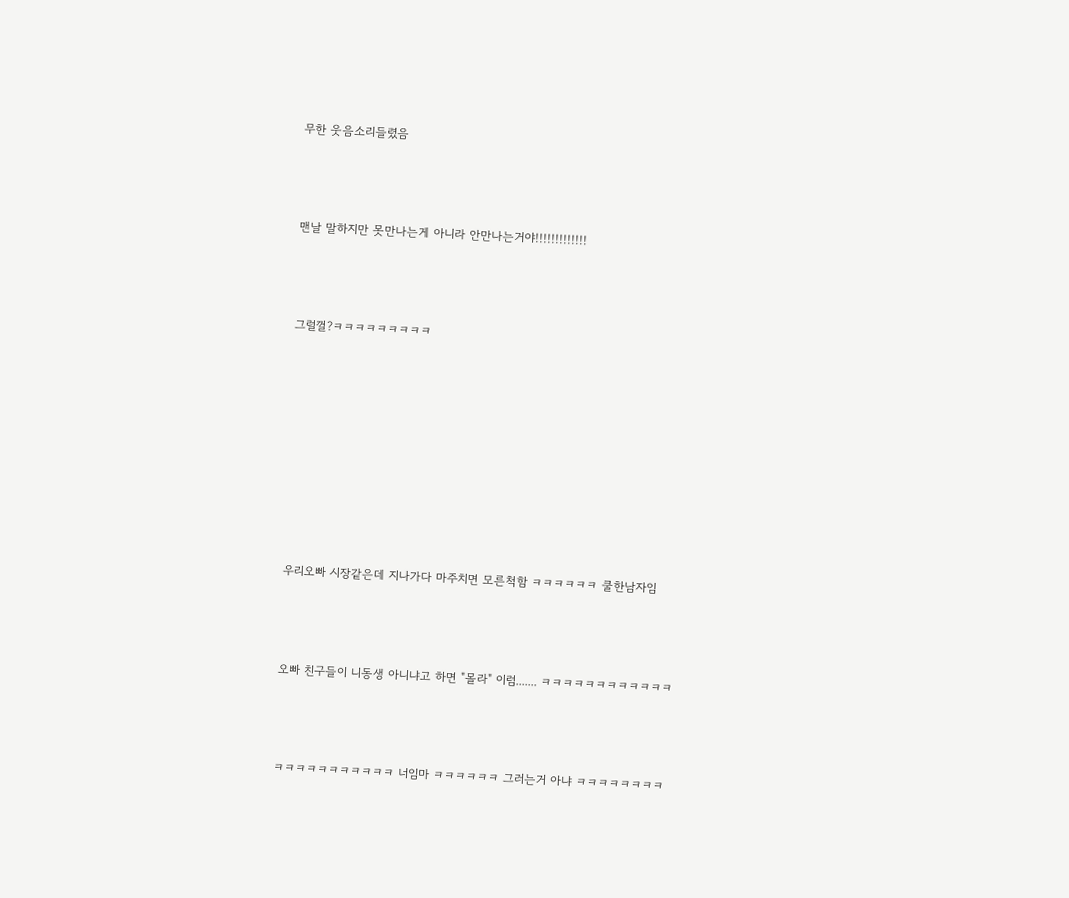무한 웃음소리들렸음



맨날 말하지만 못만나는게 아니라 안만나는거야!!!!!!!!!!!!!



그럴껄?ㅋㅋㅋㅋㅋㅋㅋㅋㅋ









우리오빠 시장같은데 지나가다 마주치면 모른척함 ㅋㅋㅋㅋㅋㅋ 쿨한남자임



오빠 친구들이 니동생 아니냐고 하면 "몰라" 이럼....... ㅋㅋㅋㅋㅋㅋㅋㅋㅋㅋㅋㅋ



ㅋㅋㅋㅋㅋㅋㅋㅋㅋㅋㅋ 너임마 ㅋㅋㅋㅋㅋㅋ 그러는거 아냐 ㅋㅋㅋㅋㅋㅋㅋㅋ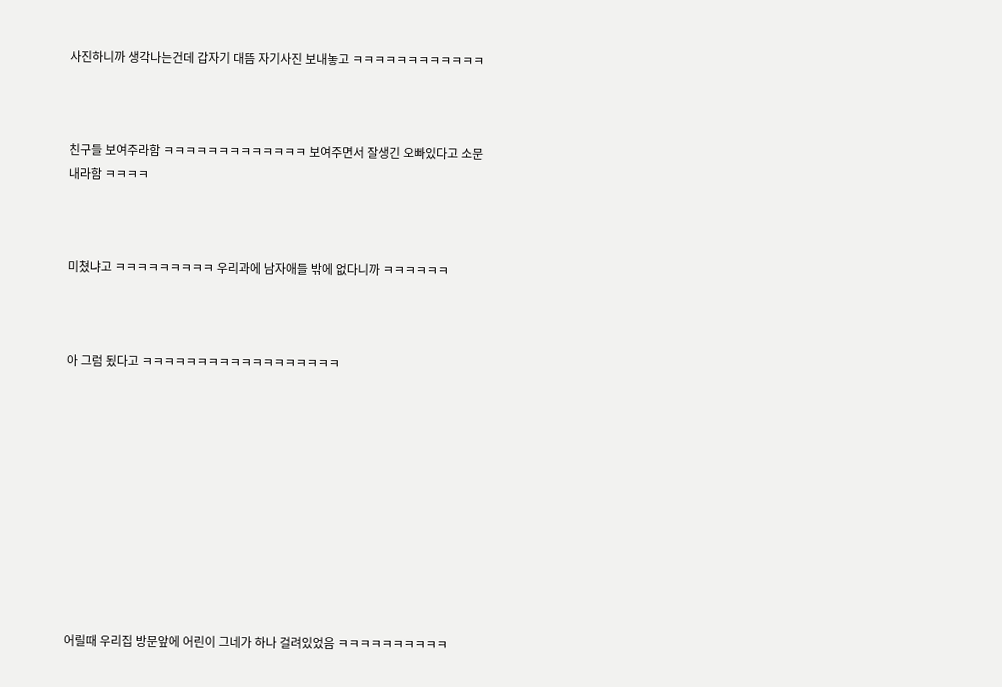사진하니까 생각나는건데 갑자기 대뜸 자기사진 보내놓고 ㅋㅋㅋㅋㅋㅋㅋㅋㅋㅋㅋㅋ



친구들 보여주라함 ㅋㅋㅋㅋㅋㅋㅋㅋㅋㅋㅋㅋㅋ 보여주면서 잘생긴 오빠있다고 소문내라함 ㅋㅋㅋㅋ



미쳤냐고 ㅋㅋㅋㅋㅋㅋㅋㅋㅋ 우리과에 남자애들 밖에 없다니까 ㅋㅋㅋㅋㅋㅋ



아 그럼 됬다고 ㅋㅋㅋㅋㅋㅋㅋㅋㅋㅋㅋㅋㅋㅋㅋㅋㅋㅋ











어릴때 우리집 방문앞에 어린이 그네가 하나 걸려있었음 ㅋㅋㅋㅋㅋㅋㅋㅋㅋㅋ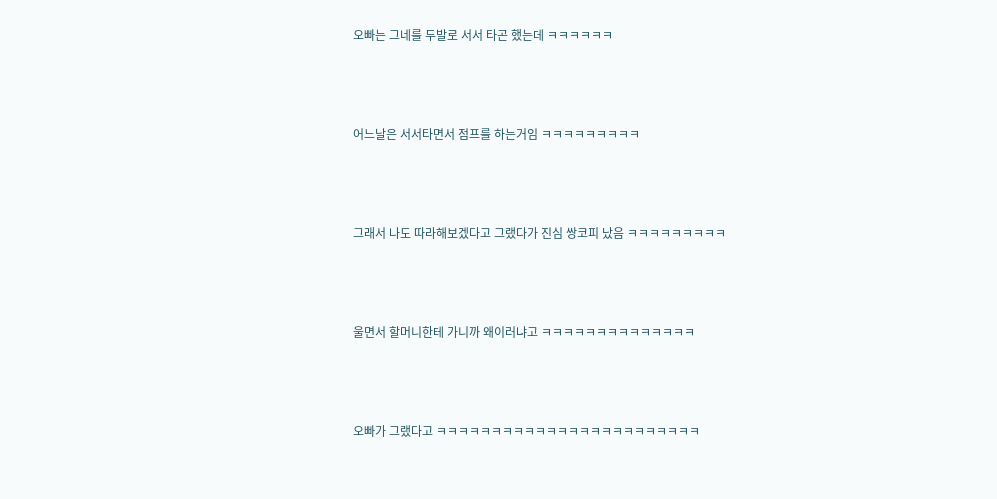오빠는 그네를 두발로 서서 타곤 했는데 ㅋㅋㅋㅋㅋㅋ



어느날은 서서타면서 점프를 하는거임 ㅋㅋㅋㅋㅋㅋㅋㅋㅋ



그래서 나도 따라해보겠다고 그랬다가 진심 쌍코피 났음 ㅋㅋㅋㅋㅋㅋㅋㅋㅋ



울면서 할머니한테 가니까 왜이러냐고 ㅋㅋㅋㅋㅋㅋㅋㅋㅋㅋㅋㅋㅋㅋ



오빠가 그랬다고 ㅋㅋㅋㅋㅋㅋㅋㅋㅋㅋㅋㅋㅋㅋㅋㅋㅋㅋㅋㅋㅋㅋㅋㅋ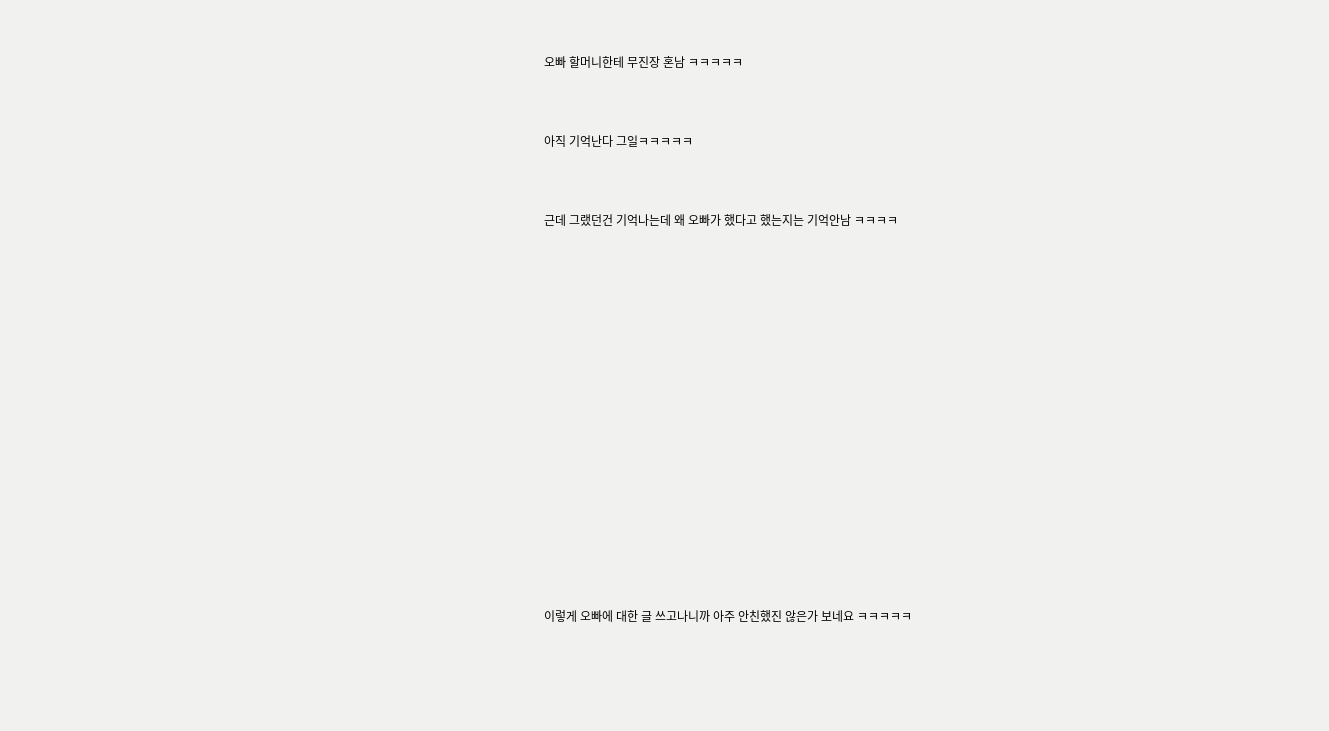오빠 할머니한테 무진장 혼남 ㅋㅋㅋㅋㅋ



아직 기억난다 그일ㅋㅋㅋㅋㅋ



근데 그랬던건 기억나는데 왜 오빠가 했다고 했는지는 기억안남 ㅋㅋㅋㅋ



















이렇게 오빠에 대한 글 쓰고나니까 아주 안친했진 않은가 보네요 ㅋㅋㅋㅋㅋ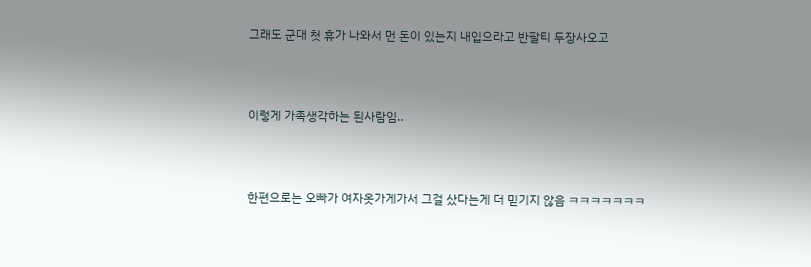그래도 군대 첫 휴가 나와서 먼 돈이 있는지 내입으라고 반팔티 두장사오고



이렇게 가족생각하는 된사람임..



한편으로는 오빠가 여자옷가게가서 그걸 샀다는게 더 믿기지 않음 ㅋㅋㅋㅋㅋㅋㅋ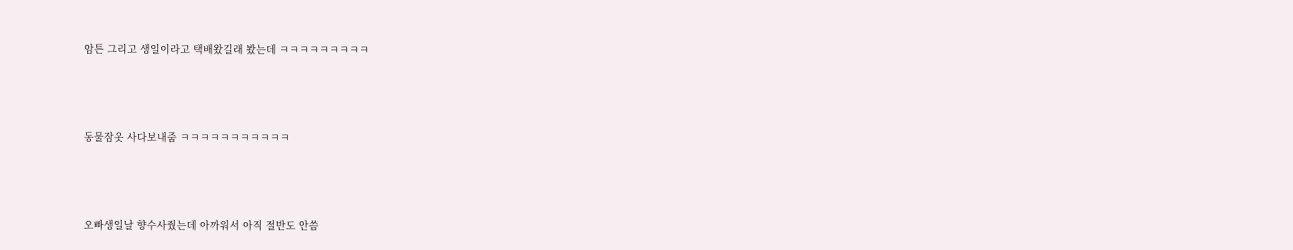암튼 그리고 생일이라고 택배왔길래 봤는데 ㅋㅋㅋㅋㅋㅋㅋㅋㅋ



동물잠옷 사다보내줌 ㅋㅋㅋㅋㅋㅋㅋㅋㅋㅋㅋ



오빠생일날 향수사줬는데 아까워서 아직 절반도 안씀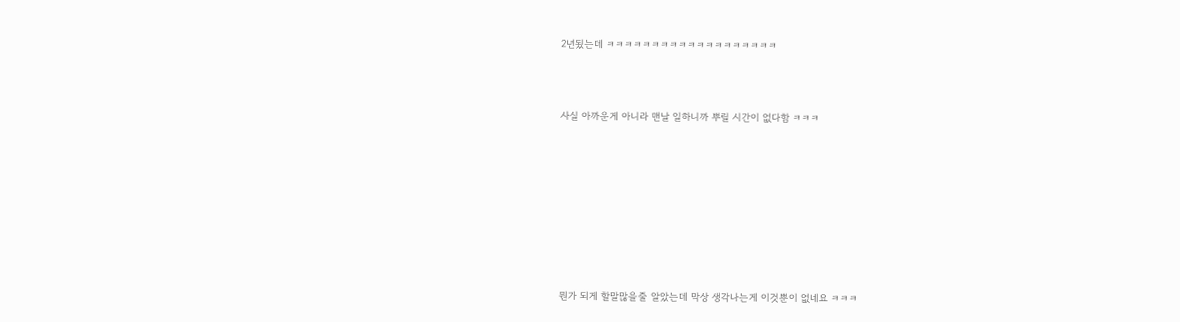2년됬는데 ㅋㅋㅋㅋㅋㅋㅋㅋㅋㅋㅋㅋㅋㅋㅋㅋㅋㅋㅋ



사실 아까운게 아니라 맨날 일하니까 뿌릴 시간이 없다함 ㅋㅋㅋ









뭔가 되게 할말많을줄 알았는데 막상 생각나는게 이것뿐이 없네요 ㅋㅋㅋ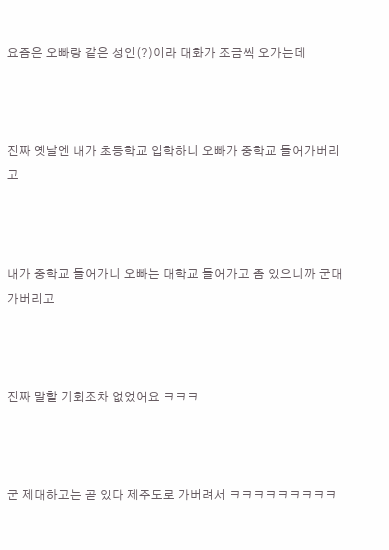요즘은 오빠랑 같은 성인(?)이라 대화가 조금씩 오가는데



진짜 옛날엔 내가 초등학교 입학하니 오빠가 중학교 들어가버리고



내가 중학교 들어가니 오빠는 대학교 들어가고 좀 있으니까 군대가버리고



진짜 말할 기회조차 없었어요 ㅋㅋㅋ



군 제대하고는 곧 있다 제주도로 가버려서 ㅋㅋㅋㅋㅋㅋㅋㅋㅋ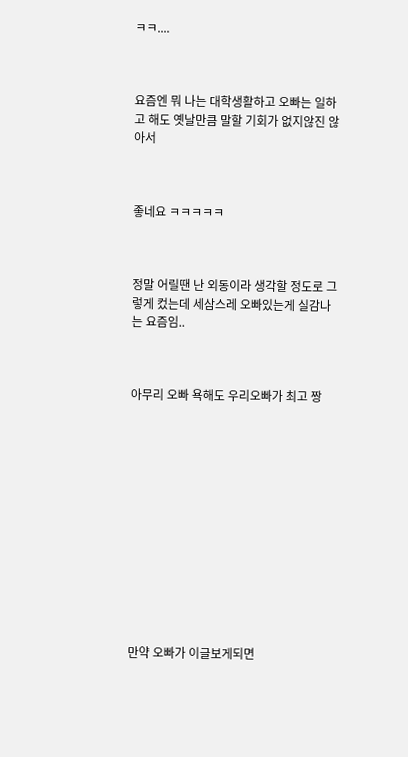ㅋㅋ....



요즘엔 뭐 나는 대학생활하고 오빠는 일하고 해도 옛날만큼 말할 기회가 없지않진 않아서



좋네요 ㅋㅋㅋㅋㅋ



정말 어릴땐 난 외동이라 생각할 정도로 그렇게 컸는데 세삼스레 오빠있는게 실감나는 요즘임..



아무리 오빠 욕해도 우리오빠가 최고 짱













만약 오빠가 이글보게되면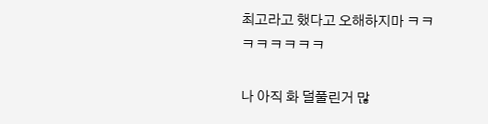최고라고 했다고 오해하지마 ㅋㅋㅋㅋㅋㅋㅋㅋ

나 아직 화 덜풀린거 많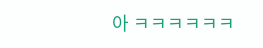아 ㅋㅋㅋㅋㅋㅋ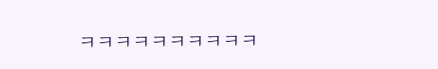ㅋㅋㅋㅋㅋㅋㅋㅋㅋㅋ